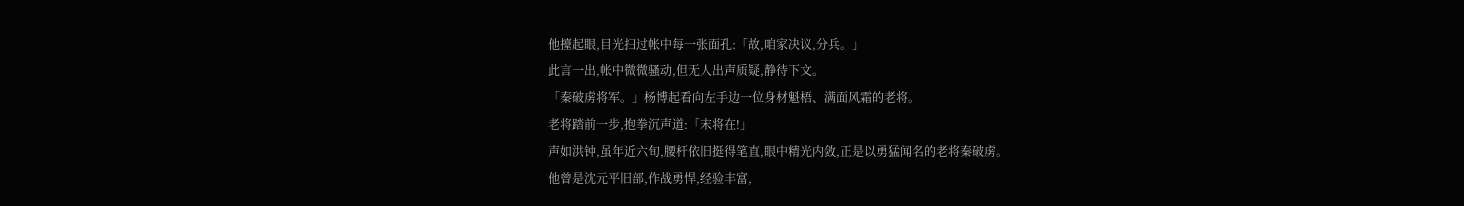他擡起眼,目光扫过帐中每一张面孔:「故,咱家决议,分兵。」
此言一出,帐中微微骚动,但无人出声质疑,静待下文。
「秦破虏将军。」杨博起看向左手边一位身材魁梧、满面风霜的老将。
老将踏前一步,抱拳沉声道:「末将在!」
声如洪钟,虽年近六旬,腰杆依旧挺得笔直,眼中精光内敛,正是以勇猛闻名的老将秦破虏。
他曾是沈元平旧部,作战勇悍,经验丰富,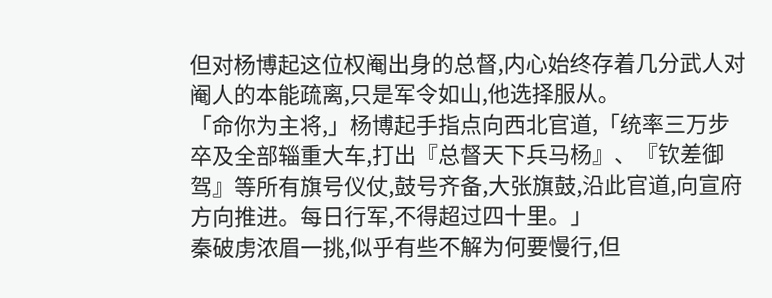但对杨博起这位权阉出身的总督,内心始终存着几分武人对阉人的本能疏离,只是军令如山,他选择服从。
「命你为主将,」杨博起手指点向西北官道,「统率三万步卒及全部辎重大车,打出『总督天下兵马杨』、『钦差御驾』等所有旗号仪仗,鼓号齐备,大张旗鼓,沿此官道,向宣府方向推进。每日行军,不得超过四十里。」
秦破虏浓眉一挑,似乎有些不解为何要慢行,但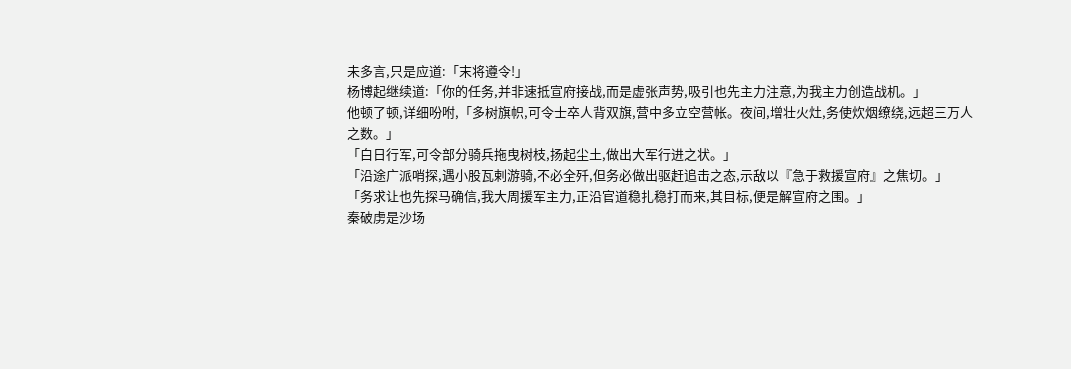未多言,只是应道:「末将遵令!」
杨博起继续道:「你的任务,并非速抵宣府接战,而是虚张声势,吸引也先主力注意,为我主力创造战机。」
他顿了顿,详细吩咐,「多树旗帜,可令士卒人背双旗,营中多立空营帐。夜间,增壮火灶,务使炊烟缭绕,远超三万人之数。」
「白日行军,可令部分骑兵拖曳树枝,扬起尘土,做出大军行进之状。」
「沿途广派哨探,遇小股瓦剌游骑,不必全歼,但务必做出驱赶追击之态,示敌以『急于救援宣府』之焦切。」
「务求让也先探马确信,我大周援军主力,正沿官道稳扎稳打而来,其目标,便是解宣府之围。」
秦破虏是沙场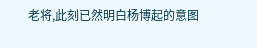老将,此刻已然明白杨博起的意图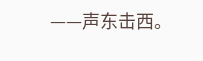——声东击西。